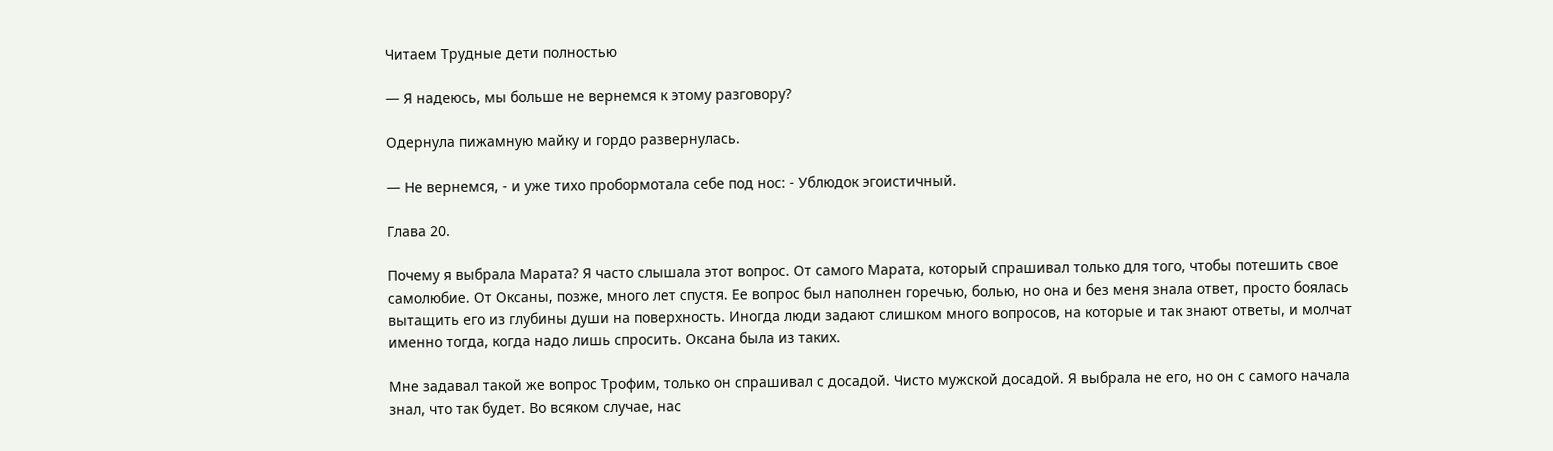Читаем Трудные дети полностью

— Я надеюсь, мы больше не вернемся к этому разговору?

Одернула пижамную майку и гордо развернулась.

— Не вернемся, - и уже тихо пробормотала себе под нос: - Ублюдок эгоистичный.

Глава 20.

Почему я выбрала Марата? Я часто слышала этот вопрос. От самого Марата, который спрашивал только для того, чтобы потешить свое самолюбие. От Оксаны, позже, много лет спустя. Ее вопрос был наполнен горечью, болью, но она и без меня знала ответ, просто боялась вытащить его из глубины души на поверхность. Иногда люди задают слишком много вопросов, на которые и так знают ответы, и молчат именно тогда, когда надо лишь спросить. Оксана была из таких.

Мне задавал такой же вопрос Трофим, только он спрашивал с досадой. Чисто мужской досадой. Я выбрала не его, но он с самого начала знал, что так будет. Во всяком случае, нас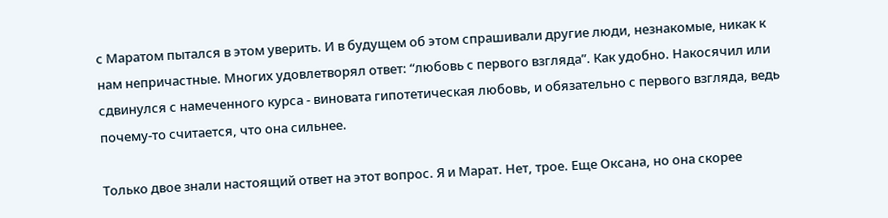с Маратом пытался в этом уверить. И в будущем об этом спрашивали другие люди, незнакомые, никак к нам непричастные. Многих удовлетворял ответ: “любовь с первого взгляда”. Как удобно. Накосячил или сдвинулся с намеченного курса - виновата гипотетическая любовь, и обязательно с первого взгляда, ведь почему-то считается, что она сильнее.

Только двое знали настоящий ответ на этот вопрос. Я и Марат. Нет, трое. Еще Оксана, но она скорее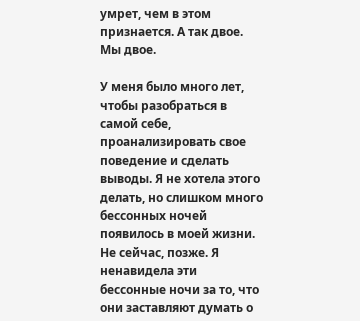умрет, чем в этом признается. А так двое. Мы двое.

У меня было много лет, чтобы разобраться в самой себе, проанализировать свое поведение и сделать выводы. Я не хотела этого делать, но слишком много бессонных ночей появилось в моей жизни. Не сейчас, позже. Я ненавидела эти бессонные ночи за то, что они заставляют думать о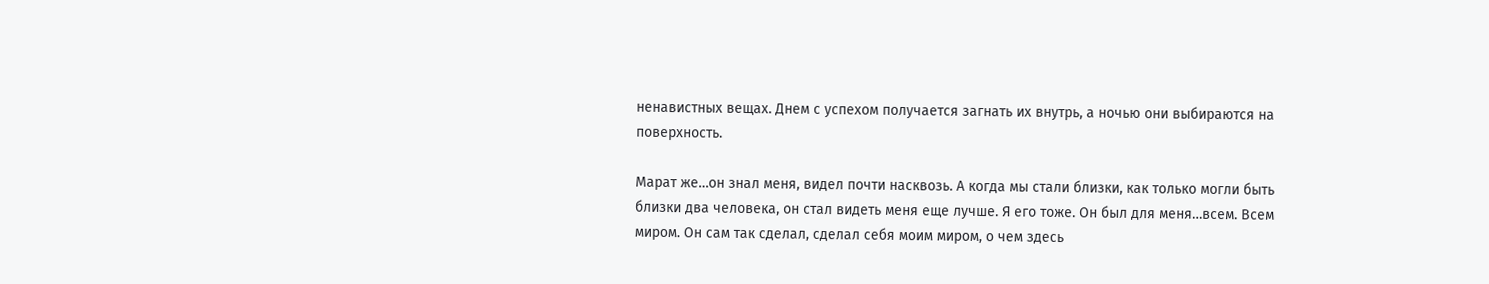ненавистных вещах. Днем с успехом получается загнать их внутрь, а ночью они выбираются на поверхность.

Марат же…он знал меня, видел почти насквозь. А когда мы стали близки, как только могли быть близки два человека, он стал видеть меня еще лучше. Я его тоже. Он был для меня…всем. Всем миром. Он сам так сделал, сделал себя моим миром, о чем здесь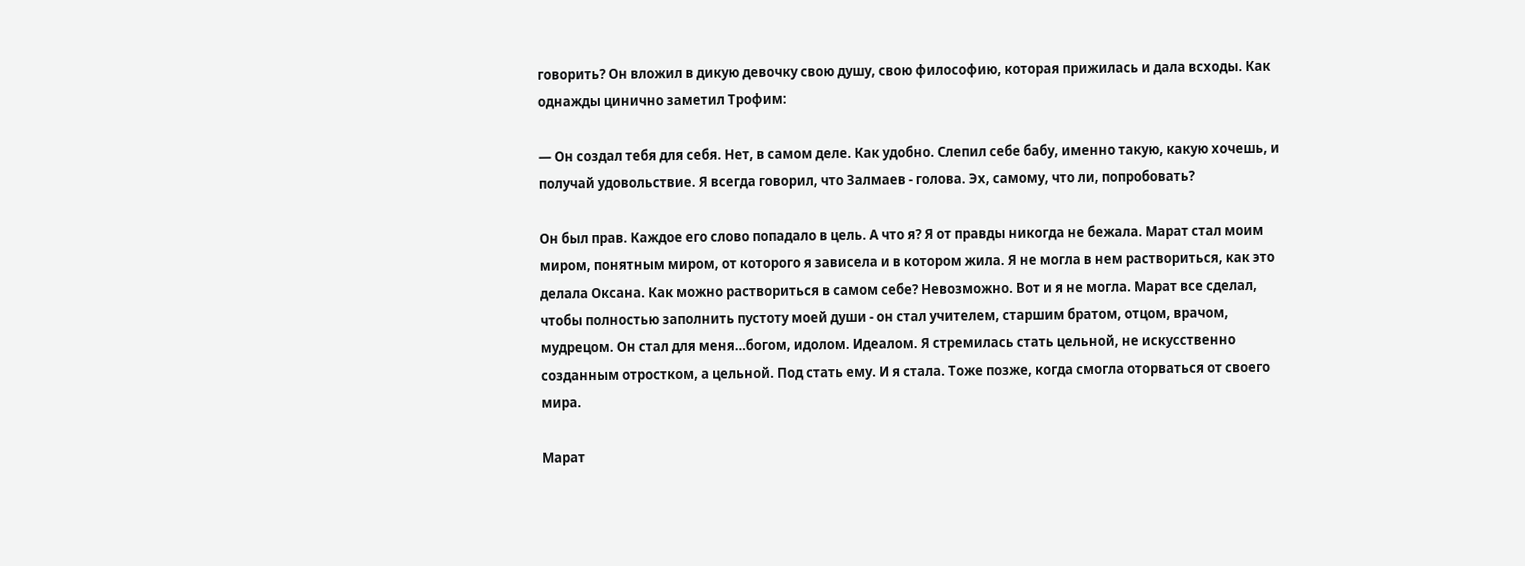говорить? Он вложил в дикую девочку свою душу, свою философию, которая прижилась и дала всходы. Как однажды цинично заметил Трофим:

— Он создал тебя для себя. Нет, в самом деле. Как удобно. Слепил себе бабу, именно такую, какую хочешь, и получай удовольствие. Я всегда говорил, что Залмаев - голова. Эх, самому, что ли, попробовать?

Он был прав. Каждое его слово попадало в цель. А что я? Я от правды никогда не бежала. Марат стал моим миром, понятным миром, от которого я зависела и в котором жила. Я не могла в нем раствориться, как это делала Оксана. Как можно раствориться в самом себе? Невозможно. Вот и я не могла. Марат все сделал, чтобы полностью заполнить пустоту моей души - он стал учителем, старшим братом, отцом, врачом, мудрецом. Он стал для меня…богом, идолом. Идеалом. Я стремилась стать цельной, не искусственно созданным отростком, а цельной. Под стать ему. И я стала. Тоже позже, когда смогла оторваться от своего мира.

Марат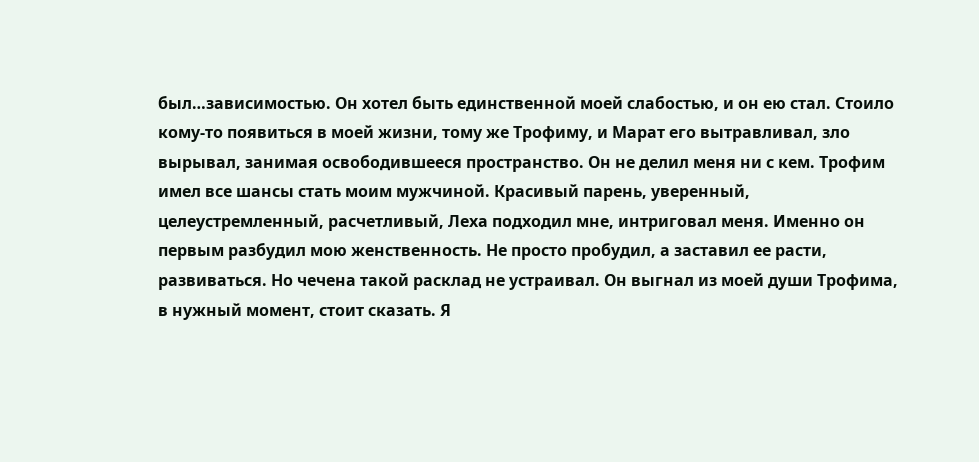был…зависимостью. Он хотел быть единственной моей слабостью, и он ею стал. Стоило кому-то появиться в моей жизни, тому же Трофиму, и Марат его вытравливал, зло вырывал, занимая освободившееся пространство. Он не делил меня ни с кем. Трофим имел все шансы стать моим мужчиной. Красивый парень, уверенный, целеустремленный, расчетливый, Леха подходил мне, интриговал меня. Именно он первым разбудил мою женственность. Не просто пробудил, а заставил ее расти, развиваться. Но чечена такой расклад не устраивал. Он выгнал из моей души Трофима, в нужный момент, стоит сказать. Я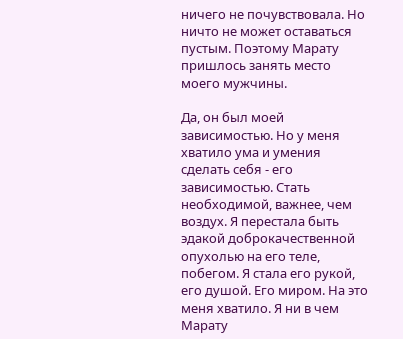ничего не почувствовала. Но ничто не может оставаться пустым. Поэтому Марату пришлось занять место моего мужчины.

Да, он был моей зависимостью. Но у меня хватило ума и умения сделать себя - его зависимостью. Стать необходимой, важнее, чем воздух. Я перестала быть эдакой доброкачественной опухолью на его теле, побегом. Я стала его рукой, его душой. Его миром. На это меня хватило. Я ни в чем Марату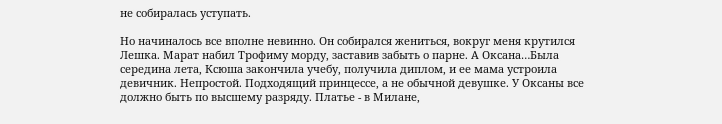не собиралась уступать.

Но начиналось все вполне невинно. Он собирался жениться, вокруг меня крутился Лешка. Марат набил Трофиму морду, заставив забыть о парне. А Оксана…Была середина лета, Ксюша закончила учебу, получила диплом, и ее мама устроила девичник. Непростой. Подходящий принцессе, а не обычной девушке. У Оксаны все должно быть по высшему разряду. Платье - в Милане,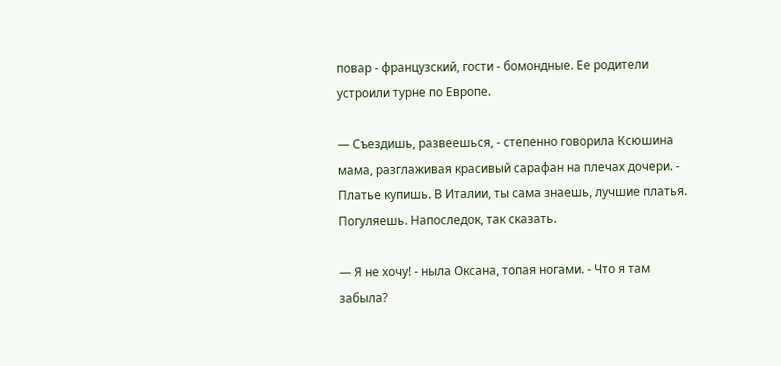повар - французский, гости - бомондные. Ее родители устроили турне по Европе.

— Съездишь, развеешься, - степенно говорила Ксюшина мама, разглаживая красивый сарафан на плечах дочери. - Платье купишь. В Италии, ты сама знаешь, лучшие платья. Погуляешь. Напоследок, так сказать.

— Я не хочу! - ныла Оксана, топая ногами. - Что я там забыла?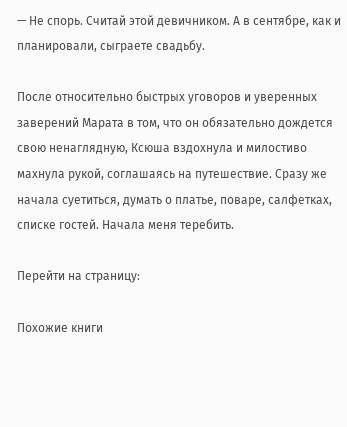— Не спорь. Считай этой девичником. А в сентябре, как и планировали, сыграете свадьбу.

После относительно быстрых уговоров и уверенных заверений Марата в том, что он обязательно дождется свою ненаглядную, Ксюша вздохнула и милостиво махнула рукой, соглашаясь на путешествие. Сразу же начала суетиться, думать о платье, поваре, салфетках, списке гостей. Начала меня теребить.

Перейти на страницу:

Похожие книги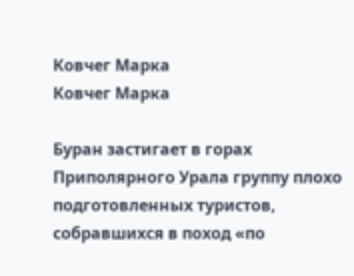Ковчег Марка
Ковчег Марка

Буран застигает в горах Приполярного Урала группу плохо подготовленных туристов, собравшихся в поход «по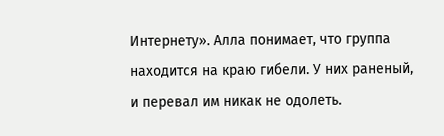Интернету». Алла понимает, что группа находится на краю гибели. У них раненый, и перевал им никак не одолеть.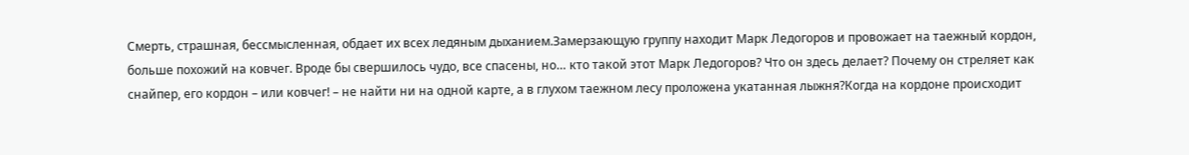Смерть, страшная, бессмысленная, обдает их всех ледяным дыханием.Замерзающую группу находит Марк Ледогоров и провожает на таежный кордон, больше похожий на ковчег. Вроде бы свершилось чудо, все спасены, но… кто такой этот Марк Ледогоров? Что он здесь делает? Почему он стреляет как снайпер, его кордон – или ковчег! – не найти ни на одной карте, а в глухом таежном лесу проложена укатанная лыжня?Когда на кордоне происходит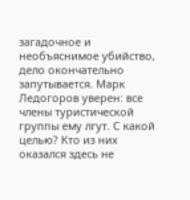загадочное и необъяснимое убийство, дело окончательно запутывается. Марк Ледогоров уверен: все члены туристической группы ему лгут. С какой целью? Кто из них оказался здесь не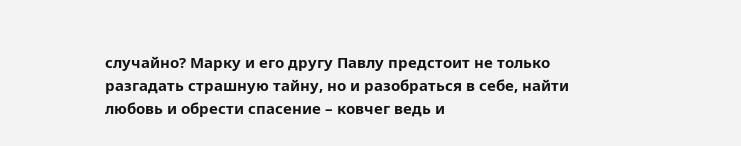случайно? Марку и его другу Павлу предстоит не только разгадать страшную тайну, но и разобраться в себе, найти любовь и обрести спасение – ковчег ведь и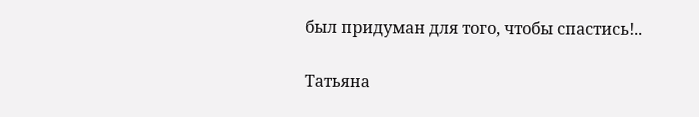был придуман для того, чтобы спастись!..

Татьяна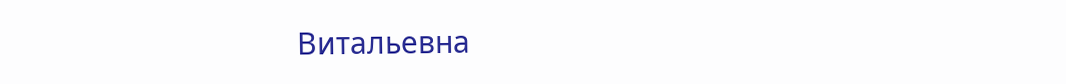Витальевна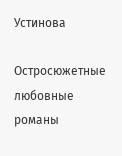Устинова

Остросюжетные любовные романы